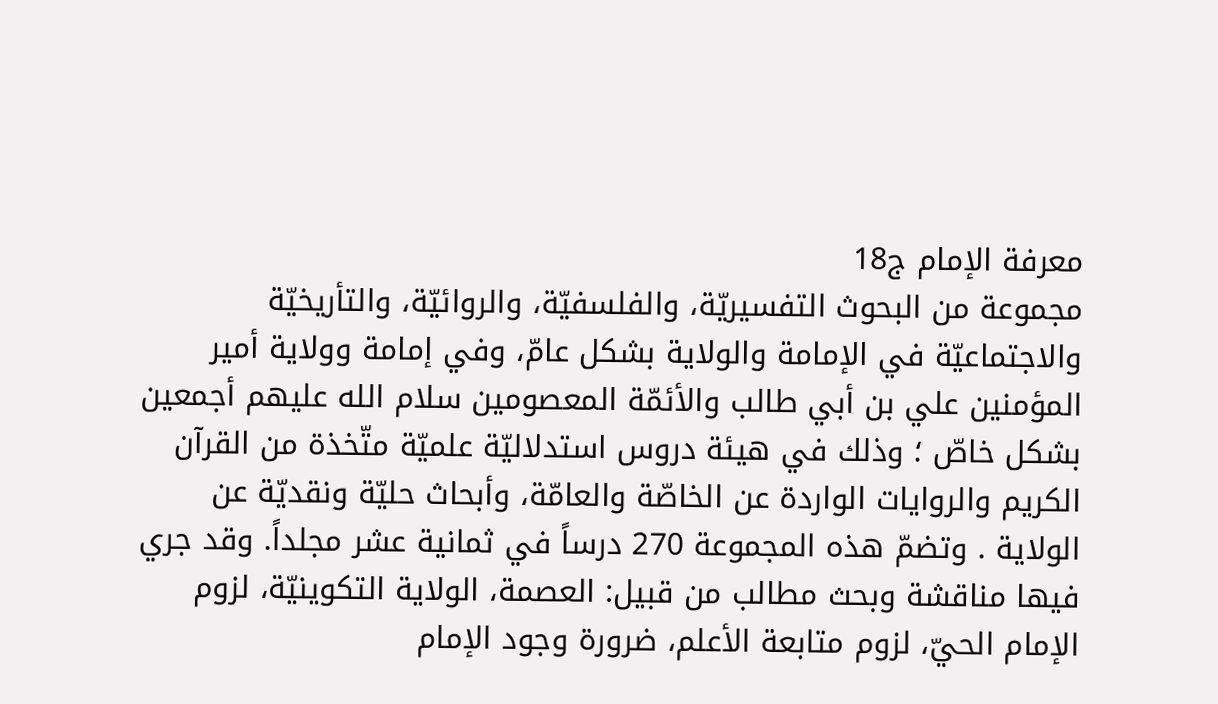معرفة الإمام ج18
مجموعة من البحوث التفسيريّة، والفلسفيّة، والروائيّة، والتأريخيّة والاجتماعيّة في الإمامة والولاية بشكل عامّ، وفي إمامة وولاية أمير المؤمنين علي بن أبي طالب والأئمّة المعصومين سلام الله عليهم أجمعين بشكل خاصّ ؛ وذلك في هيئة دروس استدلاليّة علميّة متّخذة من القرآن الكريم والروايات الواردة عن الخاصّة والعامّة، وأبحاث حليّة ونقديّة عن الولاية . وتضمّ هذه المجموعة 270 درساً في ثمانية عشر مجلداً. وقد جري فيها مناقشة وبحث مطالب من قبيل: العصمة، الولاية التكوينيّة، لزوم الإمام الحيّ، لزوم متابعة الأعلم، ضرورة وجود الإمام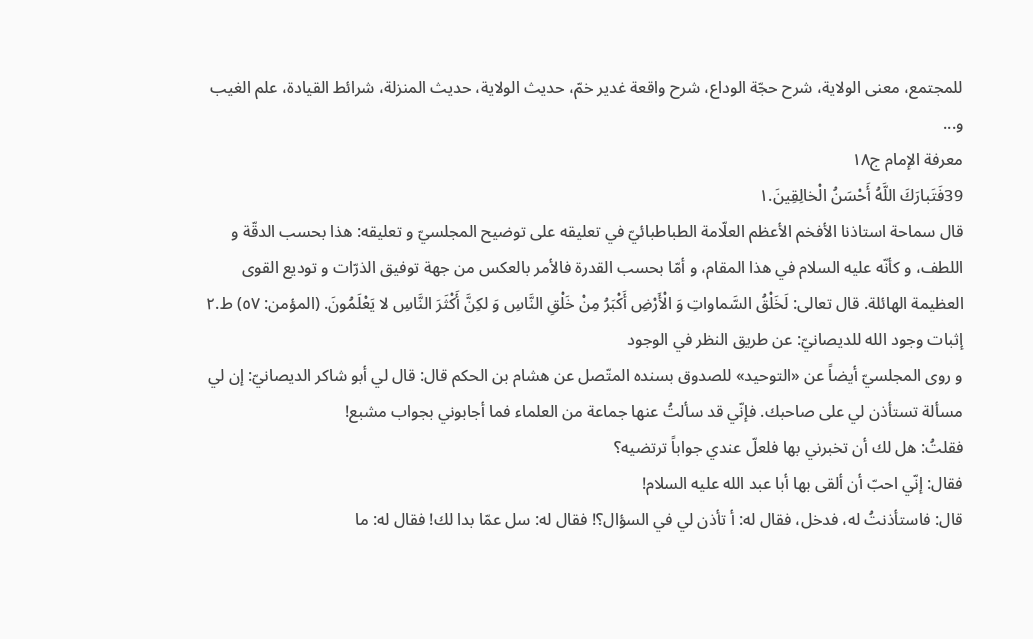للمجتمع، معنى الولاية، شرح حجّة الوداع، شرح واقعة غدير خمّ، حديث الولاية، حديث المنزلة، شرائط القيادة، علم الغيب و...
معرفة الإمام ج۱۸
39فَتَبارَكَ اللَّهُ أَحْسَنُ الْخالِقِينَ.۱
قال سماحة استاذنا الأفخم الأعظم العلّامة الطباطبائيّ في تعليقه على توضيح المجلسيّ و تعليقه: هذا بحسب الدقّة و اللطف، و كأنّه عليه السلام في هذا المقام، و أمّا بحسب القدرة فالأمر بالعكس من جهة توفيق الذرّات و توديع القوى العظيمة الهائلة. قال تعالى: لَخَلْقُ السَّماواتِ وَ الْأَرْضِ أَكْبَرُ مِنْ خَلْقِ النَّاسِ وَ لكِنَّ أَكْثَرَ النَّاسِ لا يَعْلَمُونَ. (المؤمن: ٥۷) ط.٢
إثبات وجود الله للديصانيّ: عن طريق النظر في الوجود
و روى المجلسيّ أيضاً عن «التوحيد» للصدوق بسنده المتّصل عن هشام بن الحكم قال: قال لي أبو شاكر الديصانيّ: إن لي مسألة تستأذن لي على صاحبك. فإنّي قد سألتُ عنها جماعة من العلماء فما أجابوني بجواب مشبع!
فقلتُ: هل لك أن تخبرني بها فلعلّ عندي جواباً ترتضيه؟
فقال: إنّي احبّ أن ألقى بها أبا عبد الله عليه السلام!
قال: فاستأذنتُ له، فدخل، فقال له: أ تأذن لي في السؤال؟! فقال له: سل عمّا بدا لك! فقال له: ما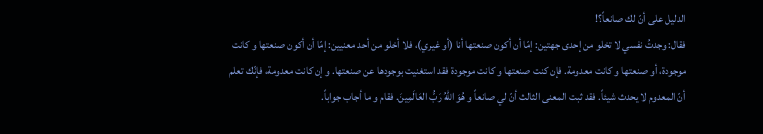الدليل على أنّ لك صانعاً؟!
فقال: وجدتُ نفسي لا تخلو من إحدى جهتين: إمّا أن أكون صنعتها أنا (أو غيري)، فلا أخلو من أحد معنيين: إمّا أن أكون صنعتها و كانت موجودة، أو صنعتها و كانت معدومة. فإن كنت صنعتها و كانت موجودة فقد استغنيت بوجودها عن صنعتها. و إن كانت معدومة، فإنّك تعلم أنّ المعدوم لا يحدث شيئاً. فقد ثبت المعنى الثالث أنّ لي صانعاً و هُوَ اللهُ رَبُّ العَالَمِينَ. فقام و ما أجاب جواباً.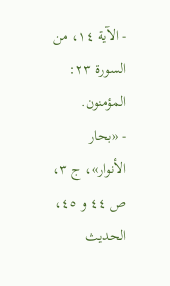- الآية ۱٤، من السورة ٢٣: المؤمنون.
- «بحار الأنوار»، ج ٣، ص ٤٤ و ٤٥، الحديث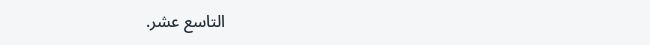التاسع عشر.